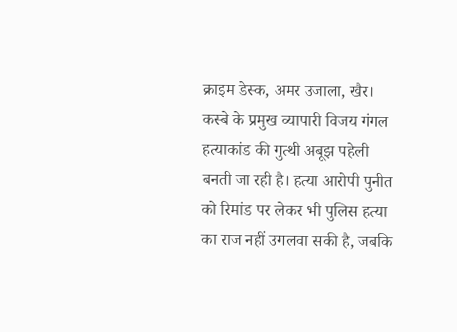क्राइम डेस्क, अमर उजाला, खैर।
कस्बे के प्रमुख व्यापारी विजय गंगल हत्याकांड की गुत्थी अबूझ पहेली बनती जा रही है। हत्या आरोपी पुनीत को रिमांड पर लेकर भी पुलिस हत्या का राज नहीं उगलवा सकी है, जबकि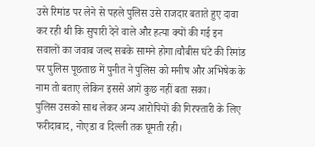उसे रिमांड पर लेने से पहले पुलिस उसे राजदार बताते हुए दावा कर रही थी कि सुपारी देने वाले और हत्या क्यों की गई इन सवालों का जवाब जल्द सबके सामने होगा।चौबीस घंटे की रिमांड पर पुलिस पूछताछ में पुनीत ने पुलिस को मनीष और अभिषेक के नाम तो बताए लेकिन इससे आगे कुछ नहीं बता सका।
पुलिस उसको साथ लेकर अन्य आरोपियों की गिरफ्तारी के लिए फरीदाबाद, नोएडा व दिल्ली तक घूमती रही।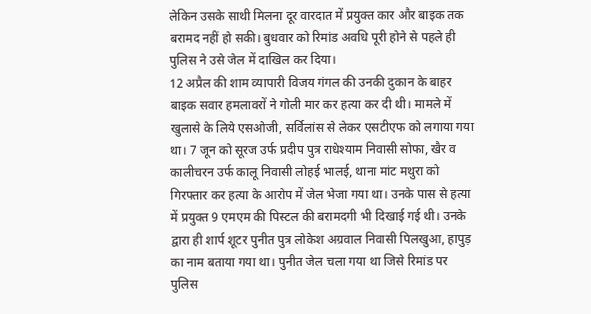लेकिन उसके साथी मिलना दूर वारदात में प्रयुक्त कार और बाइक तक बरामद नहीं हो सकी। बुधवार को रिमांड अवधि पूरी होने से पहले ही पुलिस ने उसे जेल में दाखिल कर दिया।
12 अप्रैल की शाम व्यापारी विजय गंगल की उनकी दुकान के बाहर बाइक सवार हमलावरों ने गोली मार कर हत्या कर दी थी। मामले में खुलासे के लिये एसओजी, सर्विलांस से लेकर एसटीएफ को लगाया गया था। 7 जून को सूरज उर्फ प्रदीप पुत्र राधेश्याम निवासी सोफा, खैर व कालीचरन उर्फ कालू निवासी लोहई भालई, थाना मांट मथुरा को गिरफ्तार कर हत्या के आरोप में जेल भेजा गया था। उनके पास से हत्या में प्रयुक्त 9 एमएम की पिस्टल की बरामदगी भी दिखाई गई थी। उनके द्वारा ही शार्प शूटर पुनीत पुत्र लोकेश अग्रवाल निवासी पिलखुआ, हापुड़ का नाम बताया गया था। पुनीत जेल चला गया था जिसे रिमांड पर पुलिस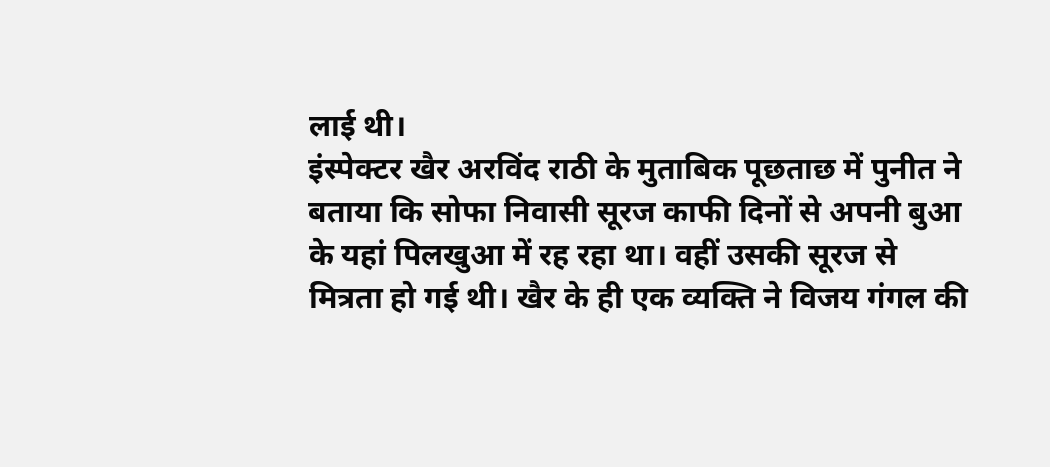लाई थी।
इंस्पेक्टर खैर अरविंद राठी के मुताबिक पूछताछ में पुनीत ने बताया कि सोफा निवासी सूरज काफी दिनों से अपनी बुआ के यहां पिलखुआ में रह रहा था। वहीं उसकी सूरज से मित्रता हो गई थी। खैर के ही एक व्यक्ति ने विजय गंगल की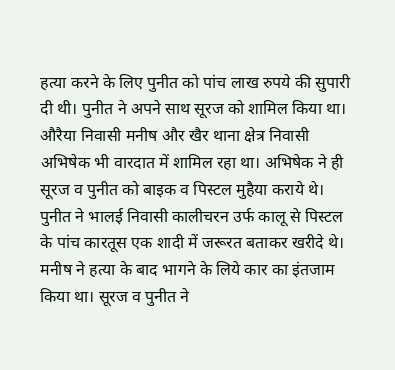हत्या करने के लिए पुनीत को पांच लाख रुपये की सुपारी दी थी। पुनीत ने अपने साथ सूरज को शामिल किया था। औरैया निवासी मनीष और खैर थाना क्षेत्र निवासी अभिषेक भी वारदात में शामिल रहा था। अभिषेक ने ही सूरज व पुनीत को बाइक व पिस्टल मुहैया कराये थे।
पुनीत ने भालई निवासी कालीचरन उर्फ कालू से पिस्टल के पांच कारतूस एक शादी में जरूरत बताकर खरीदे थे। मनीष ने हत्या के बाद भागने के लिये कार का इंतजाम किया था। सूरज व पुनीत ने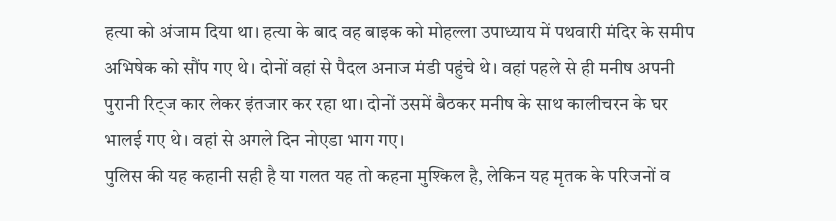हत्या को अंजाम दिया था। हत्या के बाद वह बाइक को मोहल्ला उपाध्याय में पथवारी मंदिर के समीप अभिषेक को सौंप गए थे। दोनों वहां से पैदल अनाज मंडी पहुंचे थे। वहां पहले से ही मनीष अपनी पुरानी रिट्ज कार लेकर इंतजार कर रहा था। दोनों उसमें बैठकर मनीष के साथ कालीचरन के घर भालई गए थे। वहां से अगले दिन नोएडा भाग गए।
पुलिस की यह कहानी सही है या गलत यह तो कहना मुश्किल है, लेकिन यह मृतक के परिजनों व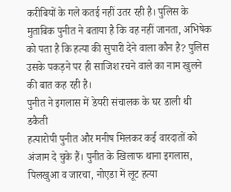करीबियों के गले कतई नहीं उतर रही है। पुलिस के मुताबिक पुनीत ने बताया है कि वह नहीं जानता, अभिषेक को पता है कि हत्या की सुपारी देने वाला कौन है? पुलिस उसके पकड़ने पर ही साजिश रचने वाले का नाम खुलने की बात कह रही है।
पुनीत ने इगलास में डेयरी संचालक के घर डाली थी डकैती
हत्यारोपी पुनीत और मनीष मिलकर कई वारदातों को अंजाम दे चुके हैं। पुनीत के खिलाफ थाना इगलास, पिलखुआ व जारचा, नोएडा में लूट हत्या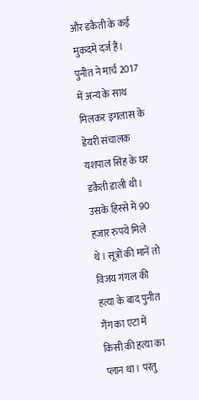और डकैती के कई मुकदमे दर्ज हैं। पुनीत ने मार्च 2017 में अन्य के साथ मिलकर इगलास के डेयरी संचालक यशपाल सिंह के घर डकैती डाली थी। उसके हिस्से में 90 हजार रुपये मिले थे। सूत्रों की मानें तो विजय गंगल की हत्या के बाद पुनीत गैंग का एटा में किसी की हत्या का प्लान था। परंतु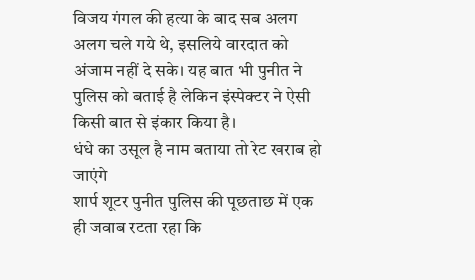विजय गंगल की हत्या के बाद सब अलग अलग चले गये थे, इसलिये वारदात को अंजाम नहीं दे सके। यह बात भी पुनीत ने पुलिस को बताई है लेकिन इंस्पेक्टर ने ऐसी किसी बात से इंकार किया है।
धंधे का उसूल है नाम बताया तो रेट खराब हो जाएंगे
शार्प शूटर पुनीत पुलिस की पूछताछ में एक ही जवाब रटता रहा कि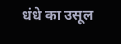धंधे का उसूल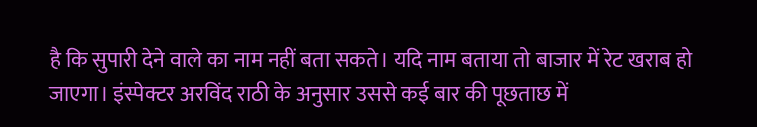है कि सुपारी देने वाले का नाम नहीं बता सकते। यदि नाम बताया तो बाजार में रेट खराब हो जाएगा। इंस्पेक्टर अरविंद राठी के अनुसार उससे कई बार की पूछताछ में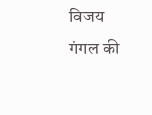विजय गंगल की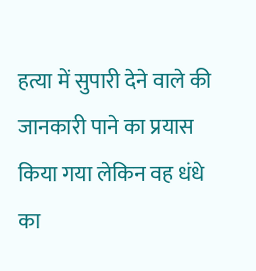हत्या में सुपारी देने वाले की जानकारी पाने का प्रयास किया गया लेकिन वह धंधे का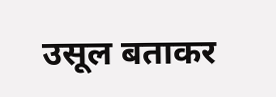उसूल बताकर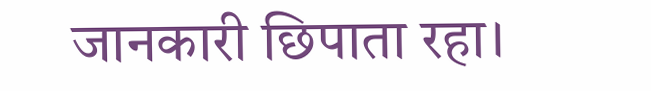जानकारी छिपाता रहा।